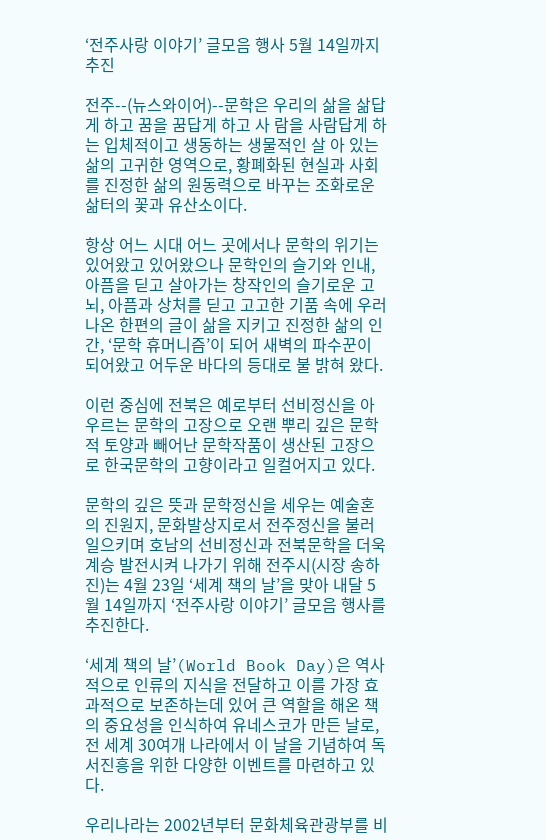‘전주사랑 이야기’ 글모음 행사 5월 14일까지 추진

전주--(뉴스와이어)--문학은 우리의 삶을 삶답게 하고 꿈을 꿈답게 하고 사 람을 사람답게 하는 입체적이고 생동하는 생물적인 살 아 있는 삶의 고귀한 영역으로, 황폐화된 현실과 사회 를 진정한 삶의 원동력으로 바꾸는 조화로운 삶터의 꽃과 유산소이다.

항상 어느 시대 어느 곳에서나 문학의 위기는 있어왔고 있어왔으나 문학인의 슬기와 인내, 아픔을 딛고 살아가는 창작인의 슬기로운 고뇌, 아픔과 상처를 딛고 고고한 기품 속에 우러나온 한편의 글이 삶을 지키고 진정한 삶의 인간, ‘문학 휴머니즘’이 되어 새벽의 파수꾼이 되어왔고 어두운 바다의 등대로 불 밝혀 왔다.

이런 중심에 전북은 예로부터 선비정신을 아우르는 문학의 고장으로 오랜 뿌리 깊은 문학적 토양과 빼어난 문학작품이 생산된 고장으로 한국문학의 고향이라고 일컬어지고 있다.

문학의 깊은 뜻과 문학정신을 세우는 예술혼의 진원지, 문화발상지로서 전주정신을 불러일으키며 호남의 선비정신과 전북문학을 더욱 계승 발전시켜 나가기 위해 전주시(시장 송하진)는 4월 23일 ‘세계 책의 날’을 맞아 내달 5월 14일까지 ‘전주사랑 이야기’ 글모음 행사를 추진한다.

‘세계 책의 날’(World Book Day)은 역사적으로 인류의 지식을 전달하고 이를 가장 효과적으로 보존하는데 있어 큰 역할을 해온 책의 중요성을 인식하여 유네스코가 만든 날로, 전 세계 30여개 나라에서 이 날을 기념하여 독서진흥을 위한 다양한 이벤트를 마련하고 있다.

우리나라는 2002년부터 문화체육관광부를 비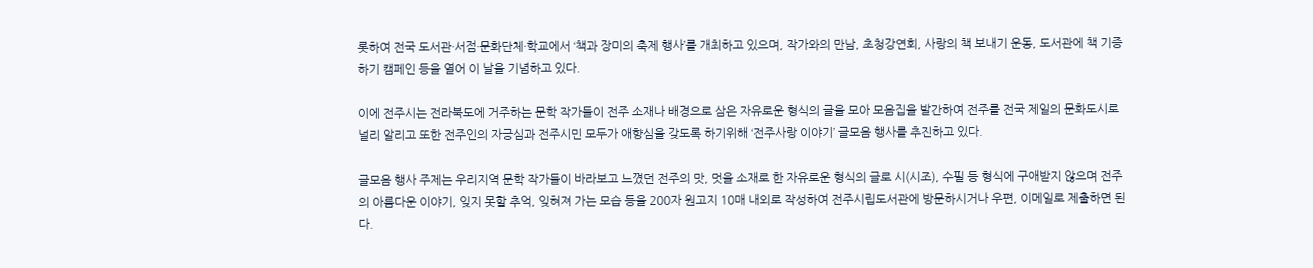롯하여 전국 도서관·서점·문화단체·학교에서 ‘책과 장미의 축제 행사’를 개최하고 있으며, 작가와의 만남, 초청강연회, 사랑의 책 보내기 운동, 도서관에 책 기증하기 캠페인 등을 열어 이 날을 기념하고 있다.

이에 전주시는 전라북도에 거주하는 문학 작가들이 전주 소재나 배경으로 삼은 자유로운 형식의 글을 모아 모음집을 발간하여 전주를 전국 제일의 문화도시로 널리 알리고 또한 전주인의 자긍심과 전주시민 모두가 애향심을 갖도록 하기위해 ‘전주사랑 이야기’ 글모음 행사를 추진하고 있다.

글모음 행사 주제는 우리지역 문학 작가들이 바라보고 느꼈던 전주의 맛, 멋을 소재로 한 자유로운 형식의 글로 시(시조), 수필 등 형식에 구애받지 않으며 전주의 아름다운 이야기, 잊지 못할 추억, 잊혀져 가는 모습 등을 200자 원고지 10매 내외로 작성하여 전주시립도서관에 방문하시거나 우편, 이메일로 제출하면 된다.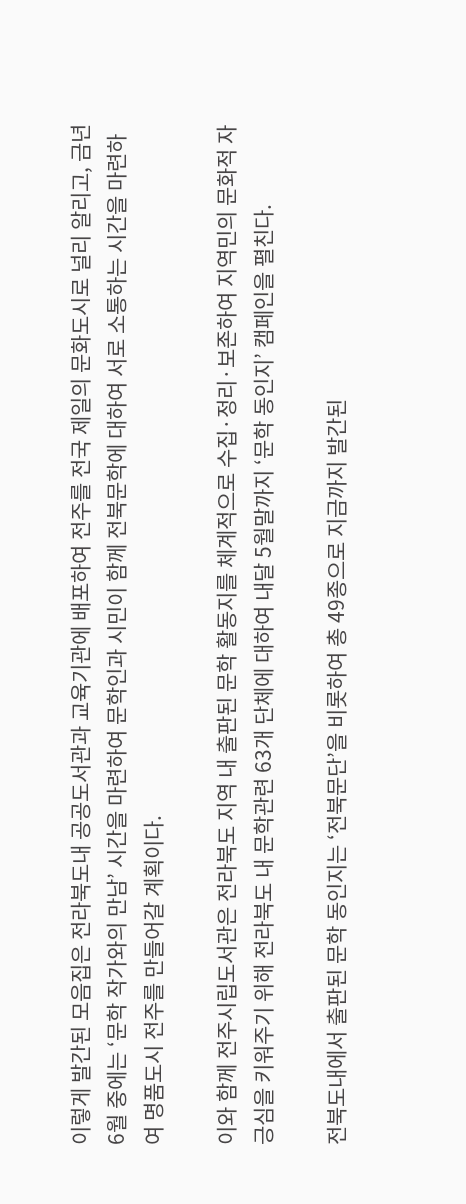이렇게 발간된 모음집은 전라북도내 공공도서관과 교육기관에 배포하여 전주를 전국 제일의 문화도시로 널리 알리고, 금년 6월 중에는 ‘문학 작가와의 만남’ 시간을 마련하여 문학인과 시민이 함께 전북문학에 대하여 서로 소통하는 시간을 마련하여 명품도시 전주를 만들어갈 계획이다.

이와 함께 전주시립도서관은 전라북도 지역 내 출판된 문학 활동지를 체계적으로 수집·정리·보존하여 지역민의 문화적 자긍심을 키워주기 위해 전라북도 내 문학관련 63개 단체에 대하여 내달 5월말까지 ‘문학 동인지’ 캠페인을 펼친다.

전북도내에서 출판된 문학 동인지는 ‘전북문단’을 비롯하여 총 49종으로 지금까지 발간된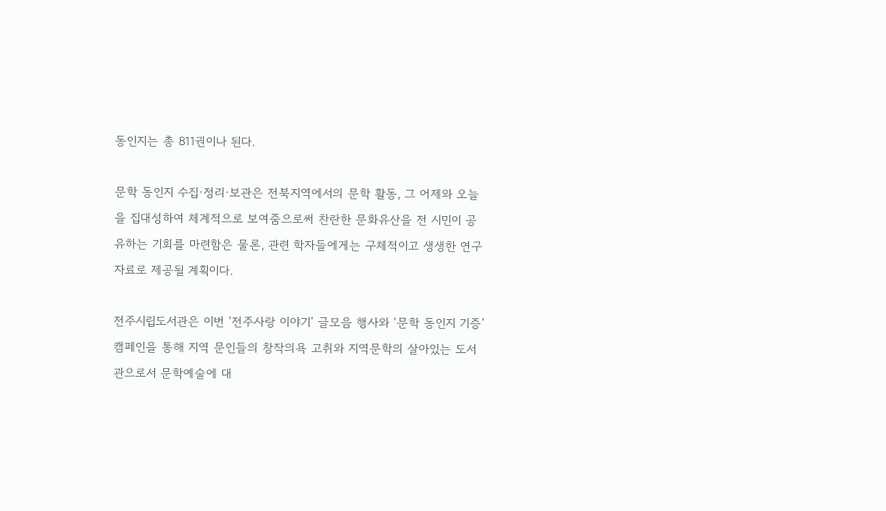동인지는 총 811권이나 된다.

문학 동인지 수집·정리·보관은 전북지역에서의 문학 활동, 그 어제와 오늘을 집대성하여 체계적으로 보여줌으로써 찬란한 문화유산을 전 시민이 공유하는 기회를 마련함은 물론, 관련 학자들에게는 구체적이고 생생한 연구 자료로 제공될 계획이다.

전주시립도서관은 이번 ‘전주사랑 이야기’ 글모음 행사와 ‘문학 동인지 기증’ 캠페인을 통해 지역 문인들의 창작의욕 고취와 지역문학의 살아있는 도서관으로서 문학예술에 대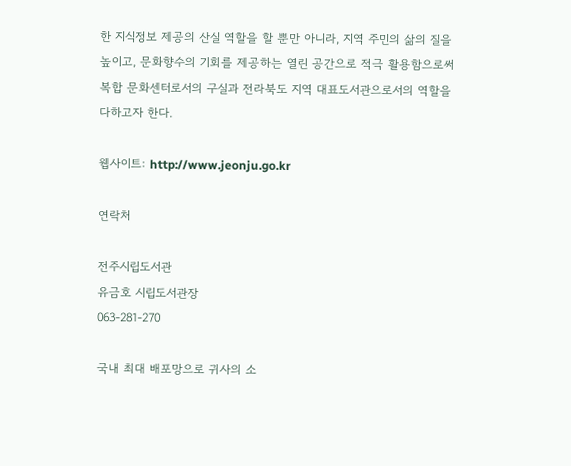한 지식정보 제공의 산실 역할을 할 뿐만 아니라, 지역 주민의 삶의 질을 높이고, 문화향수의 기회를 제공하는 열린 공간으로 적극 활용함으로써 복합 문화센터로서의 구실과 전라북도 지역 대표도서관으로서의 역할을 다하고자 한다.

웹사이트: http://www.jeonju.go.kr

연락처

전주시립도서관
유금호 시립도서관장
063-281-270

국내 최대 배포망으로 귀사의 소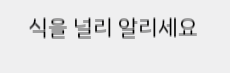식을 널리 알리세요